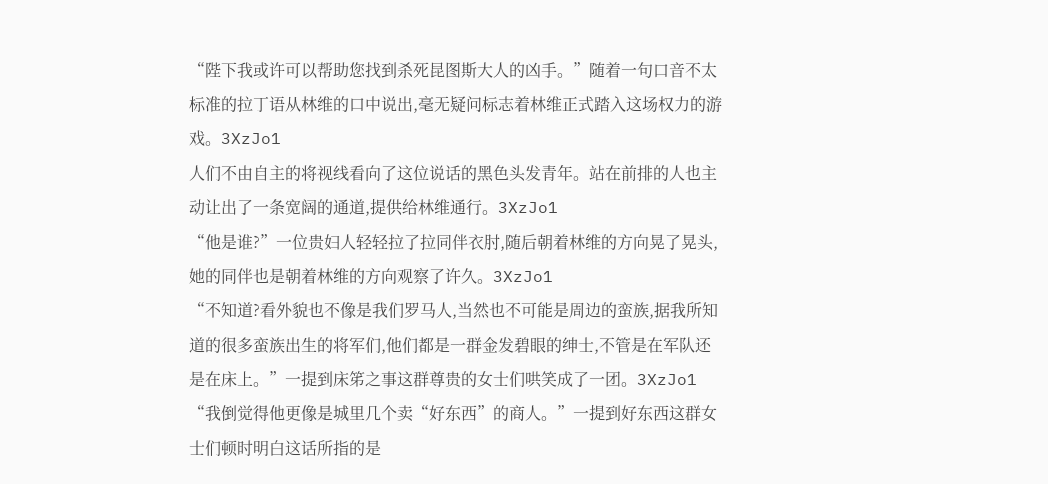“陛下我或许可以帮助您找到杀死昆图斯大人的凶手。”随着一句口音不太标准的拉丁语从林维的口中说出,毫无疑问标志着林维正式踏入这场权力的游戏。3XzJo1
人们不由自主的将视线看向了这位说话的黑色头发青年。站在前排的人也主动让出了一条宽阔的通道,提供给林维通行。3XzJo1
“他是谁?”一位贵妇人轻轻拉了拉同伴衣肘,随后朝着林维的方向晃了晃头,她的同伴也是朝着林维的方向观察了许久。3XzJo1
“不知道?看外貌也不像是我们罗马人,当然也不可能是周边的蛮族,据我所知道的很多蛮族出生的将军们,他们都是一群金发碧眼的绅士,不管是在军队还是在床上。”一提到床笫之事这群尊贵的女士们哄笑成了一团。3XzJo1
“我倒觉得他更像是城里几个卖“好东西”的商人。”一提到好东西这群女士们顿时明白这话所指的是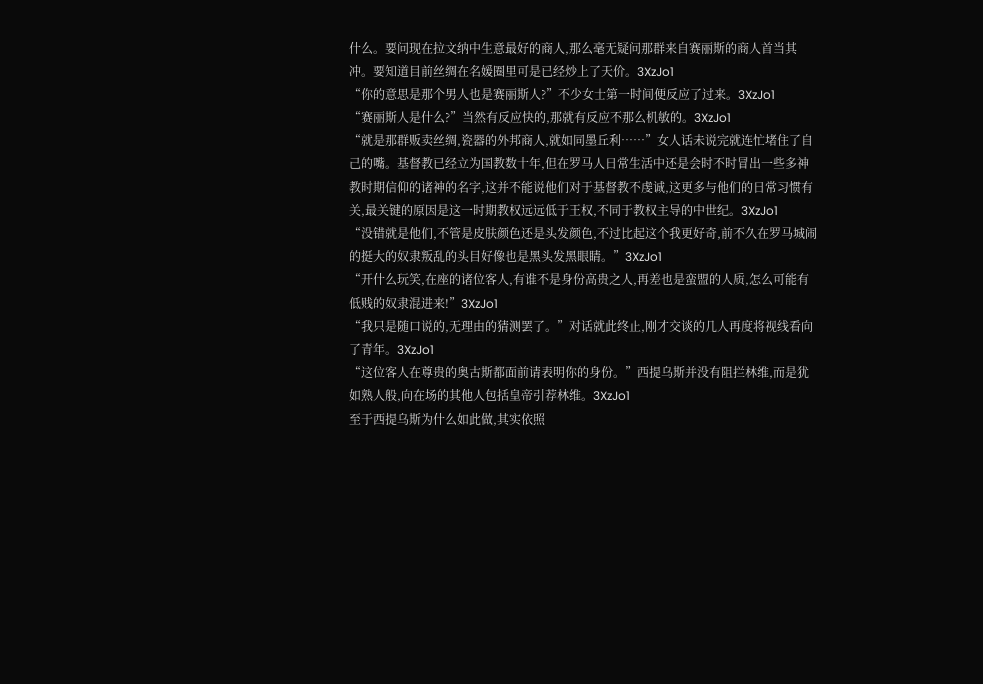什么。要问现在拉文纳中生意最好的商人,那么毫无疑问那群来自赛丽斯的商人首当其冲。要知道目前丝绸在名媛圈里可是已经炒上了天价。3XzJo1
“你的意思是那个男人也是赛丽斯人?”不少女士第一时间便反应了过来。3XzJo1
“赛丽斯人是什么?”当然有反应快的,那就有反应不那么机敏的。3XzJo1
“就是那群贩卖丝绸,瓷器的外邦商人,就如同墨丘利……”女人话未说完就连忙堵住了自己的嘴。基督教已经立为国教数十年,但在罗马人日常生活中还是会时不时冒出一些多神教时期信仰的诸神的名字,这并不能说他们对于基督教不虔诚,这更多与他们的日常习惯有关,最关键的原因是这一时期教权远远低于王权,不同于教权主导的中世纪。3XzJo1
“没错就是他们,不管是皮肤颜色还是头发颜色,不过比起这个我更好奇,前不久在罗马城闹的挺大的奴隶叛乱的头目好像也是黑头发黑眼睛。”3XzJo1
“开什么玩笑,在座的诸位客人,有谁不是身份高贵之人,再差也是蛮盟的人质,怎么可能有低贱的奴隶混进来!”3XzJo1
“我只是随口说的,无理由的猜测罢了。”对话就此终止,刚才交谈的几人再度将视线看向了青年。3XzJo1
“这位客人在尊贵的奥古斯都面前请表明你的身份。”西提乌斯并没有阻拦林维,而是犹如熟人般,向在场的其他人包括皇帝引荐林维。3XzJo1
至于西提乌斯为什么如此做,其实依照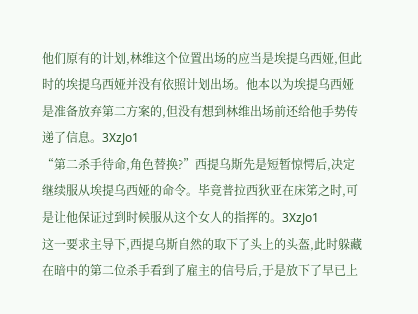他们原有的计划,林维这个位置出场的应当是埃提乌西娅,但此时的埃提乌西娅并没有依照计划出场。他本以为埃提乌西娅是准备放弃第二方案的,但没有想到林维出场前还给他手势传递了信息。3XzJo1
“第二杀手待命,角色替换?”西提乌斯先是短暂惊愕后,决定继续服从埃提乌西娅的命令。毕竟普拉西狄亚在床笫之时,可是让他保证过到时候服从这个女人的指挥的。3XzJo1
这一要求主导下,西提乌斯自然的取下了头上的头盔,此时躲藏在暗中的第二位杀手看到了雇主的信号后,于是放下了早已上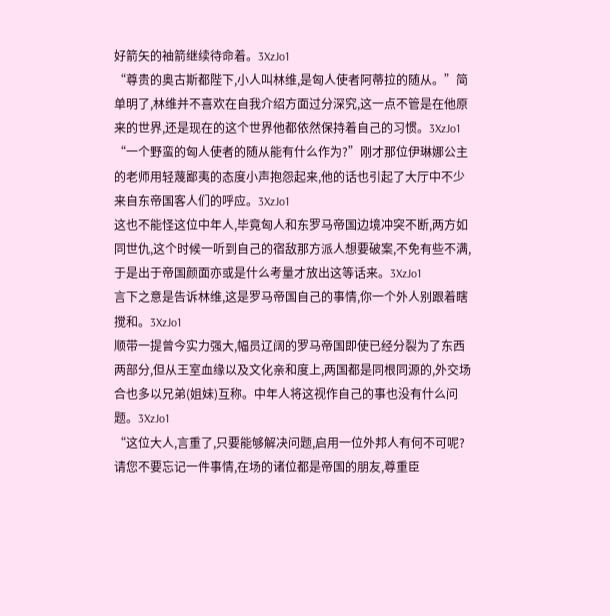好箭矢的袖箭继续待命着。3XzJo1
“尊贵的奥古斯都陛下,小人叫林维,是匈人使者阿蒂拉的随从。”简单明了,林维并不喜欢在自我介绍方面过分深究,这一点不管是在他原来的世界,还是现在的这个世界他都依然保持着自己的习惯。3XzJo1
“一个野蛮的匈人使者的随从能有什么作为?”刚才那位伊琳娜公主的老师用轻蔑鄙夷的态度小声抱怨起来,他的话也引起了大厅中不少来自东帝国客人们的呼应。3XzJo1
这也不能怪这位中年人,毕竟匈人和东罗马帝国边境冲突不断,两方如同世仇,这个时候一听到自己的宿敌那方派人想要破案,不免有些不满,于是出于帝国颜面亦或是什么考量才放出这等话来。3XzJo1
言下之意是告诉林维,这是罗马帝国自己的事情,你一个外人别跟着瞎搅和。3XzJo1
顺带一提曾今实力强大,幅员辽阔的罗马帝国即使已经分裂为了东西两部分,但从王室血缘以及文化亲和度上,两国都是同根同源的,外交场合也多以兄弟(姐妹)互称。中年人将这视作自己的事也没有什么问题。3XzJo1
“这位大人,言重了,只要能够解决问题,启用一位外邦人有何不可呢?请您不要忘记一件事情,在场的诸位都是帝国的朋友,尊重臣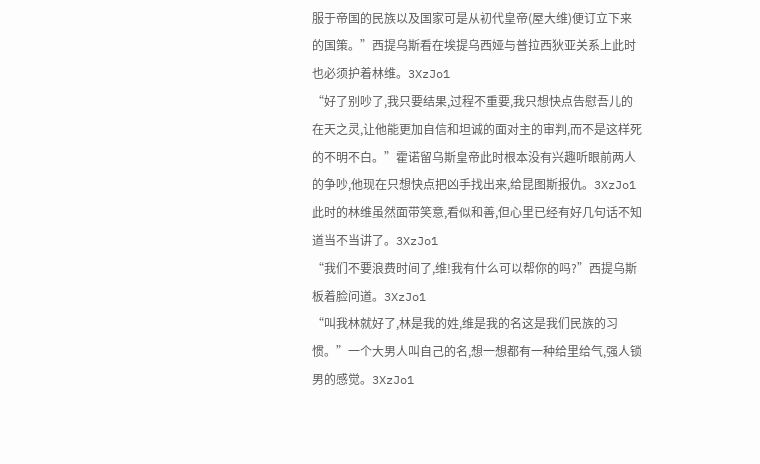服于帝国的民族以及国家可是从初代皇帝(屋大维)便订立下来的国策。”西提乌斯看在埃提乌西娅与普拉西狄亚关系上此时也必须护着林维。3XzJo1
“好了别吵了,我只要结果,过程不重要,我只想快点告慰吾儿的在天之灵,让他能更加自信和坦诚的面对主的审判,而不是这样死的不明不白。”霍诺留乌斯皇帝此时根本没有兴趣听眼前两人的争吵,他现在只想快点把凶手找出来,给昆图斯报仇。3XzJo1
此时的林维虽然面带笑意,看似和善,但心里已经有好几句话不知道当不当讲了。3XzJo1
“我们不要浪费时间了,维!我有什么可以帮你的吗?”西提乌斯板着脸问道。3XzJo1
“叫我林就好了,林是我的姓,维是我的名这是我们民族的习惯。”一个大男人叫自己的名,想一想都有一种给里给气,强人锁男的感觉。3XzJo1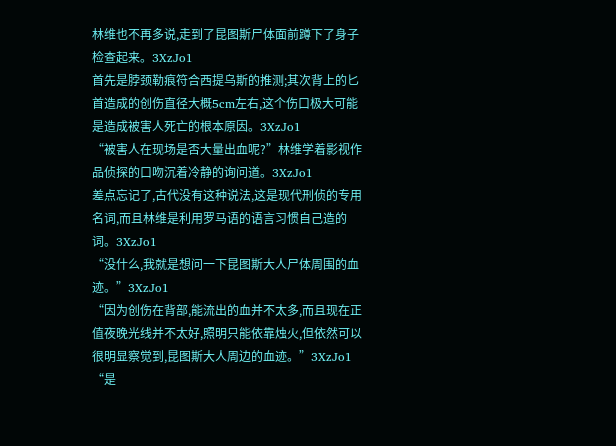林维也不再多说,走到了昆图斯尸体面前蹲下了身子检查起来。3XzJo1
首先是脖颈勒痕符合西提乌斯的推测;其次背上的匕首造成的创伤直径大概5cm左右,这个伤口极大可能是造成被害人死亡的根本原因。3XzJo1
“被害人在现场是否大量出血呢?”林维学着影视作品侦探的口吻沉着冷静的询问道。3XzJo1
差点忘记了,古代没有这种说法,这是现代刑侦的专用名词,而且林维是利用罗马语的语言习惯自己造的词。3XzJo1
“没什么,我就是想问一下昆图斯大人尸体周围的血迹。”3XzJo1
“因为创伤在背部,能流出的血并不太多,而且现在正值夜晚光线并不太好,照明只能依靠烛火,但依然可以很明显察觉到,昆图斯大人周边的血迹。”3XzJo1
“是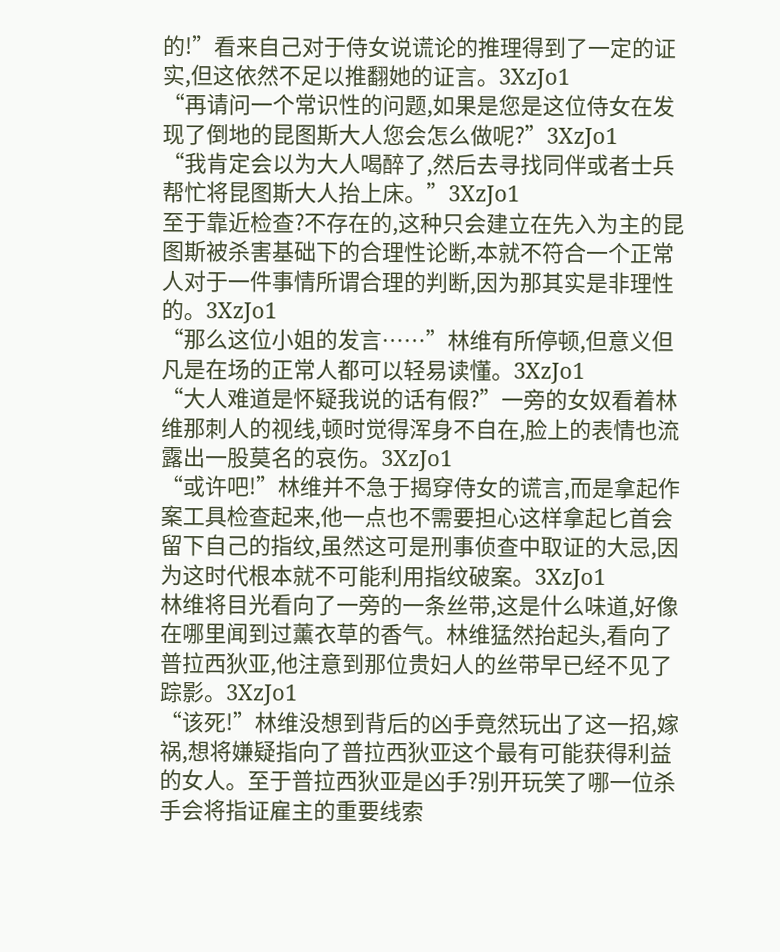的!”看来自己对于侍女说谎论的推理得到了一定的证实,但这依然不足以推翻她的证言。3XzJo1
“再请问一个常识性的问题,如果是您是这位侍女在发现了倒地的昆图斯大人您会怎么做呢?”3XzJo1
“我肯定会以为大人喝醉了,然后去寻找同伴或者士兵帮忙将昆图斯大人抬上床。”3XzJo1
至于靠近检查?不存在的,这种只会建立在先入为主的昆图斯被杀害基础下的合理性论断,本就不符合一个正常人对于一件事情所谓合理的判断,因为那其实是非理性的。3XzJo1
“那么这位小姐的发言……”林维有所停顿,但意义但凡是在场的正常人都可以轻易读懂。3XzJo1
“大人难道是怀疑我说的话有假?”一旁的女奴看着林维那刺人的视线,顿时觉得浑身不自在,脸上的表情也流露出一股莫名的哀伤。3XzJo1
“或许吧!”林维并不急于揭穿侍女的谎言,而是拿起作案工具检查起来,他一点也不需要担心这样拿起匕首会留下自己的指纹,虽然这可是刑事侦查中取证的大忌,因为这时代根本就不可能利用指纹破案。3XzJo1
林维将目光看向了一旁的一条丝带,这是什么味道,好像在哪里闻到过薰衣草的香气。林维猛然抬起头,看向了普拉西狄亚,他注意到那位贵妇人的丝带早已经不见了踪影。3XzJo1
“该死!”林维没想到背后的凶手竟然玩出了这一招,嫁祸,想将嫌疑指向了普拉西狄亚这个最有可能获得利益的女人。至于普拉西狄亚是凶手?别开玩笑了哪一位杀手会将指证雇主的重要线索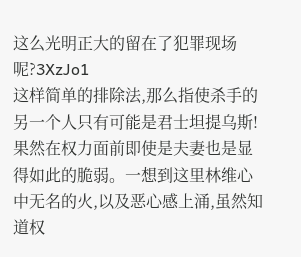这么光明正大的留在了犯罪现场呢?3XzJo1
这样简单的排除法,那么指使杀手的另一个人只有可能是君士坦提乌斯!果然在权力面前即使是夫妻也是显得如此的脆弱。一想到这里林维心中无名的火,以及恶心感上涌,虽然知道权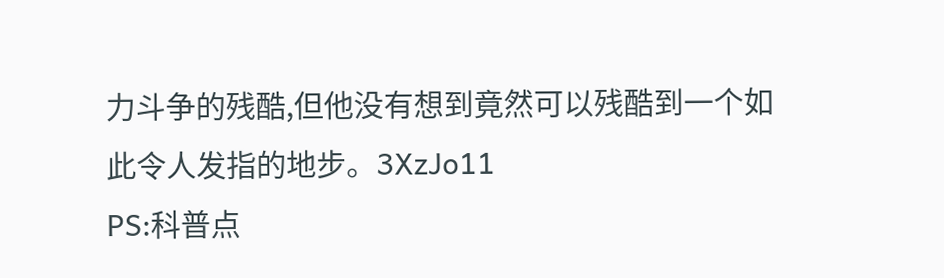力斗争的残酷,但他没有想到竟然可以残酷到一个如此令人发指的地步。3XzJo11
PS:科普点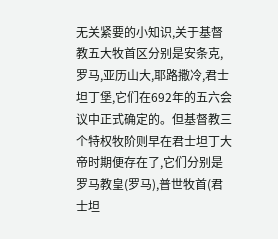无关紧要的小知识,关于基督教五大牧首区分别是安条克,罗马,亚历山大,耶路撒冷,君士坦丁堡,它们在692年的五六会议中正式确定的。但基督教三个特权牧阶则早在君士坦丁大帝时期便存在了,它们分别是罗马教皇(罗马),普世牧首(君士坦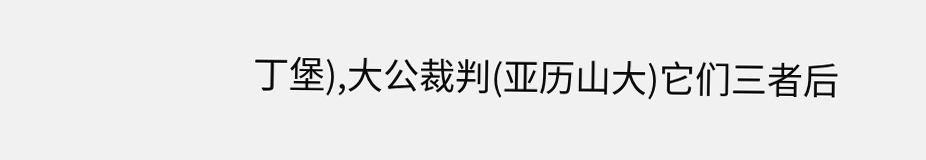丁堡),大公裁判(亚历山大)它们三者后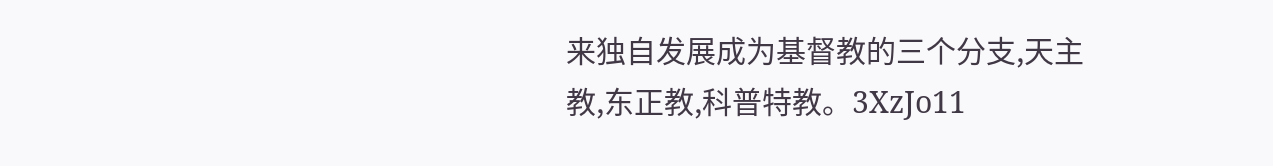来独自发展成为基督教的三个分支,天主教,东正教,科普特教。3XzJo11